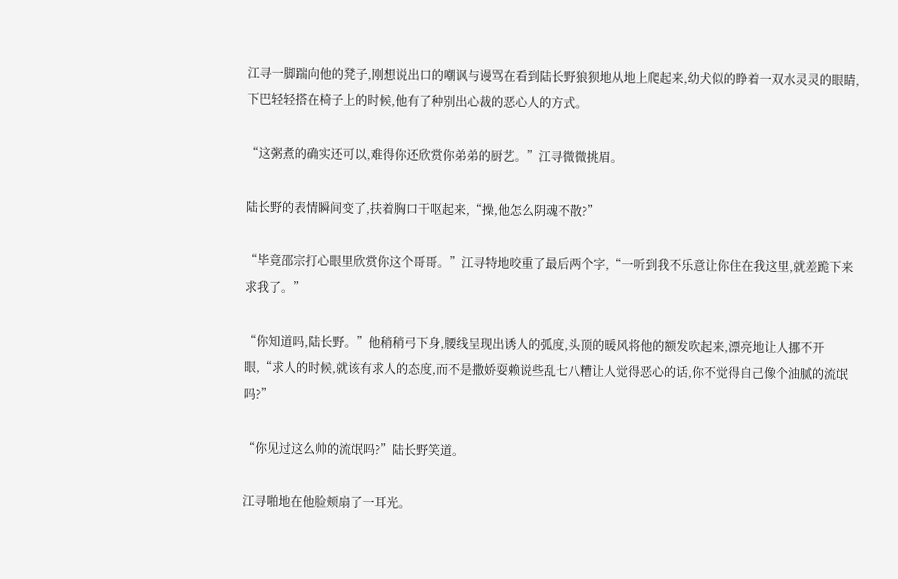江寻一脚踹向他的凳子,刚想说出口的嘲讽与谩骂在看到陆长野狼狈地从地上爬起来,幼犬似的睁着一双水灵灵的眼睛,下巴轻轻搭在椅子上的时候,他有了种别出心裁的恶心人的方式。

“这粥煮的确实还可以,难得你还欣赏你弟弟的厨艺。”江寻微微挑眉。

陆长野的表情瞬间变了,扶着胸口干呕起来,“操,他怎么阴魂不散?”

“毕竟邵宗打心眼里欣赏你这个哥哥。”江寻特地咬重了最后两个字,“一听到我不乐意让你住在我这里,就差跪下来求我了。”

“你知道吗,陆长野。”他稍稍弓下身,腰线呈现出诱人的弧度,头顶的暖风将他的额发吹起来,漂亮地让人挪不开眼,“求人的时候,就该有求人的态度,而不是撒娇耍赖说些乱七八糟让人觉得恶心的话,你不觉得自己像个油腻的流氓吗?”

“你见过这么帅的流氓吗?”陆长野笑道。

江寻啪地在他脸颊扇了一耳光。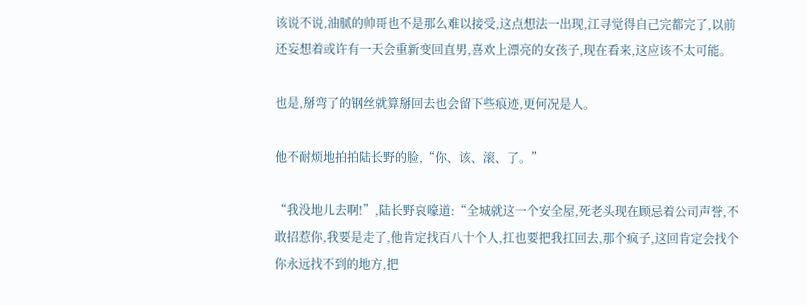该说不说,油腻的帅哥也不是那么难以接受,这点想法一出现,江寻觉得自己完都完了,以前还妄想着或许有一天会重新变回直男,喜欢上漂亮的女孩子,现在看来,这应该不太可能。

也是,掰弯了的钢丝就算掰回去也会留下些痕迹,更何况是人。

他不耐烦地拍拍陆长野的脸,“你、该、滚、了。”

“我没地儿去啊!”,陆长野哀嚎道:“全城就这一个安全屋,死老头现在顾忌着公司声誉,不敢招惹你,我要是走了,他肯定找百八十个人,扛也要把我扛回去,那个疯子,这回肯定会找个你永远找不到的地方,把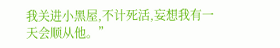我关进小黑屋,不计死活,妄想我有一天会顺从他。”